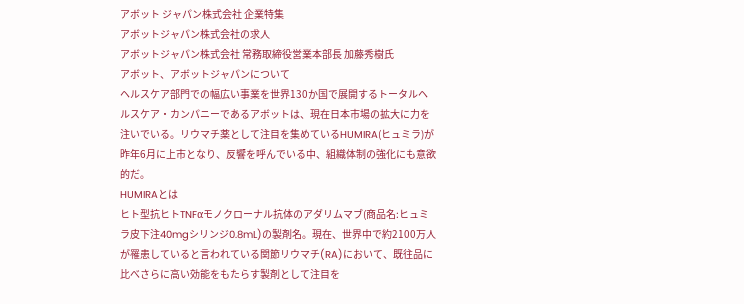アボット ジャパン株式会社 企業特集
アボットジャパン株式会社の求人
アボットジャパン株式会社 常務取締役営業本部長 加藤秀樹氏
アボット、アボットジャパンについて
ヘルスケア部門での幅広い事業を世界130か国で展開するトータルヘルスケア・カンパニーであるアボットは、現在日本市場の拡大に力を注いでいる。リウマチ薬として注目を集めているHUMIRA(ヒュミラ)が昨年6月に上市となり、反響を呼んでいる中、組織体制の強化にも意欲的だ。
HUMIRAとは
ヒト型抗ヒトTNFαモノクローナル抗体のアダリムマブ(商品名:ヒュミラ皮下注40mgシリンジ0.8mL)の製剤名。現在、世界中で約2100万人が罹患していると言われている関節リウマチ(RA)において、既往品に比べさらに高い効能をもたらす製剤として注目を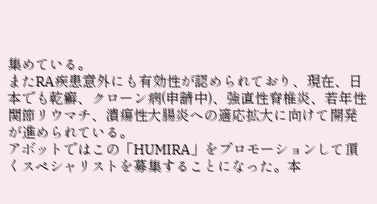集めている。
またRA疾患意外にも有効性が認められており、現在、日本でも乾癬、クローン病(申請中)、強直性脊椎炎、若年性関節リウマチ、潰瘍性大腸炎への適応拡大に向けて開発が進められている。
アボットではこの「HUMIRA」をプロモーションして頂くスペシャリストを募集することになった。本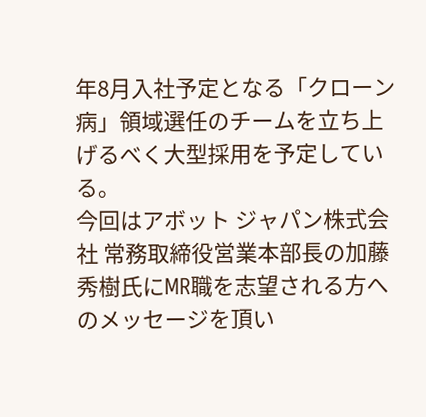年8月入社予定となる「クローン病」領域選任のチームを立ち上げるべく大型採用を予定している。
今回はアボット ジャパン株式会社 常務取締役営業本部長の加藤秀樹氏にMR職を志望される方へのメッセージを頂い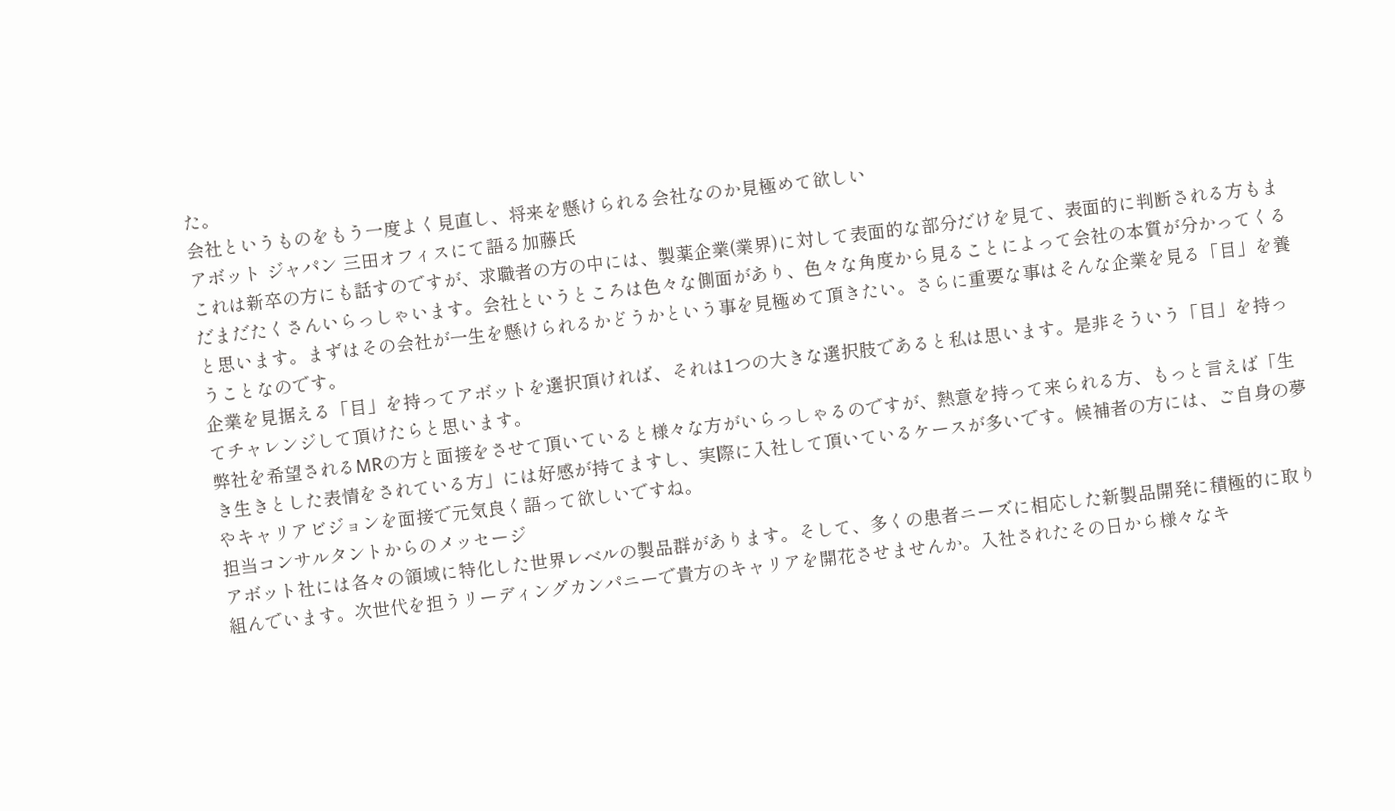た。
会社というものをもう一度よく見直し、将来を懸けられる会社なのか見極めて欲しい
アボット ジャパン 三田オフィスにて語る加藤氏
これは新卒の方にも話すのですが、求職者の方の中には、製薬企業(業界)に対して表面的な部分だけを見て、表面的に判断される方もまだまだたくさんいらっしゃいます。会社というところは色々な側面があり、色々な角度から見ることによって会社の本質が分かってくると思います。まずはその会社が一生を懸けられるかどうかという事を見極めて頂きたい。さらに重要な事はそんな企業を見る「目」を養うことなのです。
企業を見据える「目」を持ってアボットを選択頂ければ、それは1つの大きな選択肢であると私は思います。是非そういう「目」を持ってチャレンジして頂けたらと思います。
弊社を希望されるMRの方と面接をさせて頂いていると様々な方がいらっしゃるのですが、熱意を持って来られる方、もっと言えば「生き生きとした表情をされている方」には好感が持てますし、実際に入社して頂いているケースが多いです。候補者の方には、ご自身の夢やキャリアビジョンを面接で元気良く語って欲しいですね。
担当コンサルタントからのメッセージ
アボット社には各々の領域に特化した世界レベルの製品群があります。そして、多くの患者ニーズに相応した新製品開発に積極的に取り組んでいます。次世代を担うリーディングカンパニーで貴方のキャリアを開花させませんか。入社されたその日から様々なキ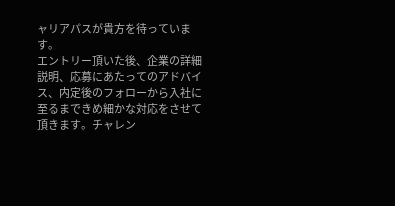ャリアパスが貴方を待っています。
エントリー頂いた後、企業の詳細説明、応募にあたってのアドバイス、内定後のフォローから入社に至るまできめ細かな対応をさせて頂きます。チャレン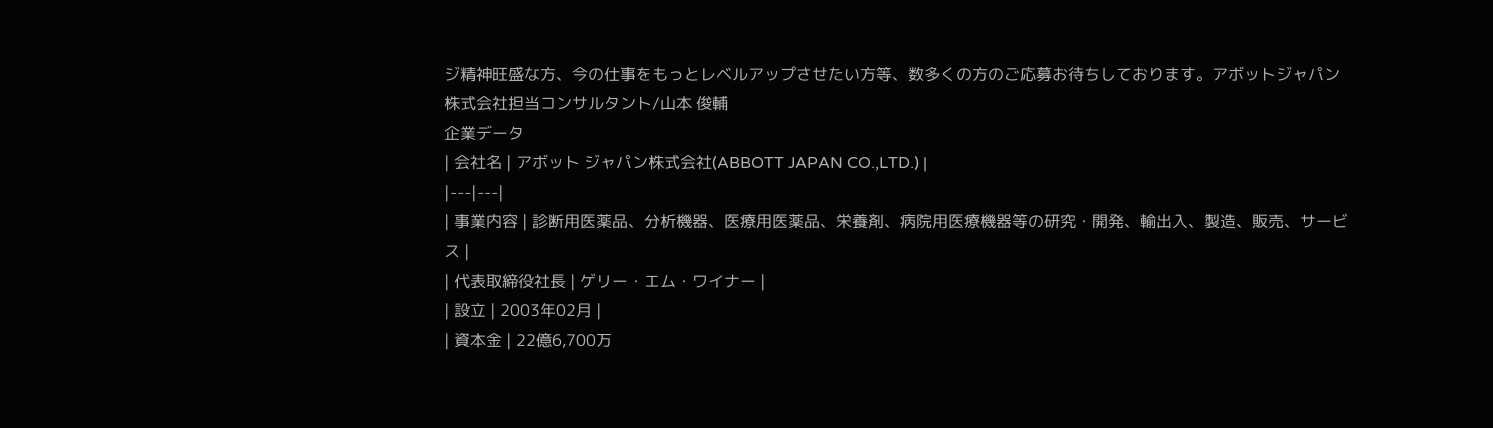ジ精神旺盛な方、今の仕事をもっとレベルアップさせたい方等、数多くの方のご応募お待ちしております。アボットジャパン株式会社担当コンサルタント/山本 俊輔
企業データ
| 会社名 | アボット ジャパン株式会社(ABBOTT JAPAN CO.,LTD.) |
|---|---|
| 事業内容 | 診断用医薬品、分析機器、医療用医薬品、栄養剤、病院用医療機器等の研究・開発、輸出入、製造、販売、サービス |
| 代表取締役社長 | ゲリー・エム・ワイナー |
| 設立 | 2003年02月 |
| 資本金 | 22億6,700万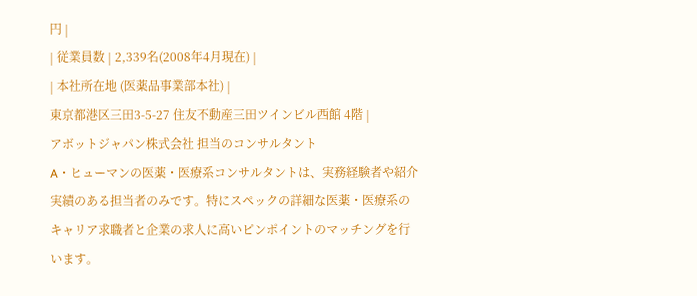円 |
| 従業員数 | 2,339名(2008年4月現在) |
| 本社所在地 (医薬品事業部本社) |
東京都港区三田3-5-27 住友不動産三田ツインビル西館 4階 |
アボットジャパン株式会社 担当のコンサルタント
A・ヒューマンの医薬・医療系コンサルタントは、実務経験者や紹介実績のある担当者のみです。特にスペックの詳細な医薬・医療系のキャリア求職者と企業の求人に高いピンポイントのマッチングを行います。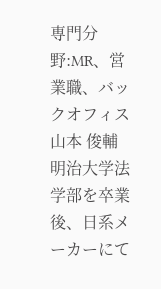専門分野:MR、営業職、バックオフィス
山本 俊輔
明治大学法学部を卒業後、日系メーカーにて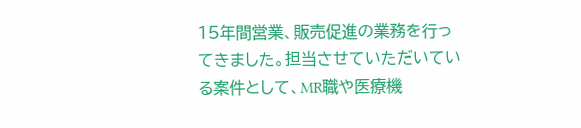15年間営業、販売促進の業務を行ってきました。担当させていただいている案件として、MR職や医療機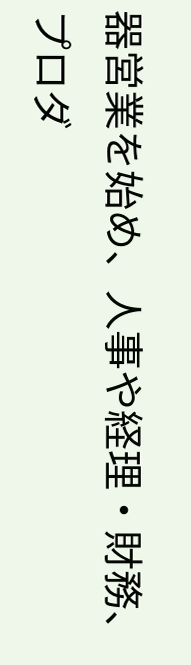器営業を始め、人事や経理・財務、プロダ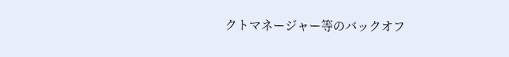クトマネージャー等のバックオフ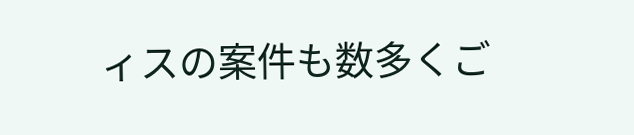ィスの案件も数多くご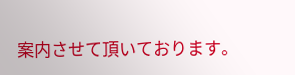案内させて頂いております。